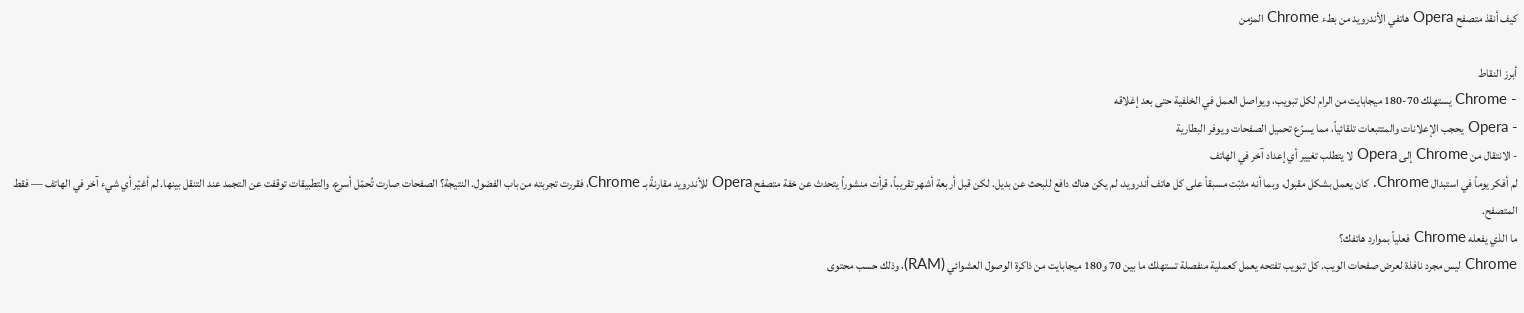كيف أنقذ متصفح Opera هاتفي الأندرويد من بطء Chrome المزمن

أبرز النقاط
- Chrome يستهلك 70-180 ميجابايت من الرام لكل تبويب، ويواصل العمل في الخلفية حتى بعد إغلاقه
- Opera يحجب الإعلانات والمتتبعات تلقائياً، مما يسرّع تحميل الصفحات ويوفر البطارية
- الانتقال من Chrome إلى Opera لا يتطلب تغيير أي إعداد آخر في الهاتف
لم أفكر يوماً في استبدال Chrome. كان يعمل بشكل مقبول، وبما أنه مثبّت مسبقاً على كل هاتف أندرويد، لم يكن هناك دافع للبحث عن بديل. لكن قبل أربعة أشهر تقريباً، قرأت منشوراً يتحدث عن خفة متصفح Opera للأندرويد مقارنةً بـ Chrome، فقررت تجربته من باب الفضول. النتيجة؟ الصفحات صارت تُحمّل أسرع، والتطبيقات توقفت عن التجمد عند التنقل بينها. لم أغيّر أي شيء آخر في الهاتف — فقط المتصفح.
ما الذي يفعله Chrome فعلياً بموارد هاتفك؟
Chrome ليس مجرد نافذة لعرض صفحات الويب. كل تبويب تفتحه يعمل كعملية منفصلة تستهلك ما بين 70 و180 ميجابايت من ذاكرة الوصول العشوائي (RAM)، وذلك حسب محتوى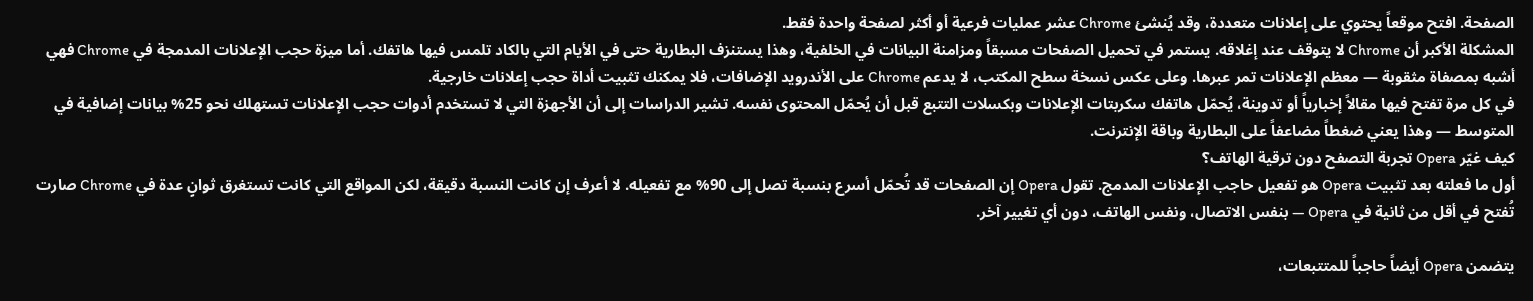الصفحة. افتح موقعاً يحتوي على إعلانات متعددة، وقد يُنشئ Chrome عشر عمليات فرعية أو أكثر لصفحة واحدة فقط.
المشكلة الأكبر أن Chrome لا يتوقف عند إغلاقه. يستمر في تحميل الصفحات مسبقاً ومزامنة البيانات في الخلفية، وهذا يستنزف البطارية حتى في الأيام التي بالكاد تلمس فيها هاتفك. أما ميزة حجب الإعلانات المدمجة في Chrome فهي أشبه بمصفاة مثقوبة — معظم الإعلانات تمر عبرها. وعلى عكس نسخة سطح المكتب، لا يدعم Chrome على الأندرويد الإضافات، فلا يمكنك تثبيت أداة حجب إعلانات خارجية.
في كل مرة تفتح فيها مقالاً إخبارياً أو تدوينة، يُحمّل هاتفك سكربتات الإعلانات وبكسلات التتبع قبل أن يُحمّل المحتوى نفسه. تشير الدراسات إلى أن الأجهزة التي لا تستخدم أدوات حجب الإعلانات تستهلك نحو 25% بيانات إضافية في المتوسط — وهذا يعني ضغطاً مضاعفاً على البطارية وباقة الإنترنت.
كيف غيّر Opera تجربة التصفح دون ترقية الهاتف؟
أول ما فعلته بعد تثبيت Opera هو تفعيل حاجب الإعلانات المدمج. تقول Opera إن الصفحات قد تُحمّل أسرع بنسبة تصل إلى 90% مع تفعيله. لا أعرف إن كانت النسبة دقيقة، لكن المواقع التي كانت تستغرق ثوانٍ عدة في Chrome صارت تُفتح في أقل من ثانية في Opera — بنفس الاتصال، ونفس الهاتف، دون أي تغيير آخر.

يتضمن Opera أيضاً حاجباً للمتتبعات،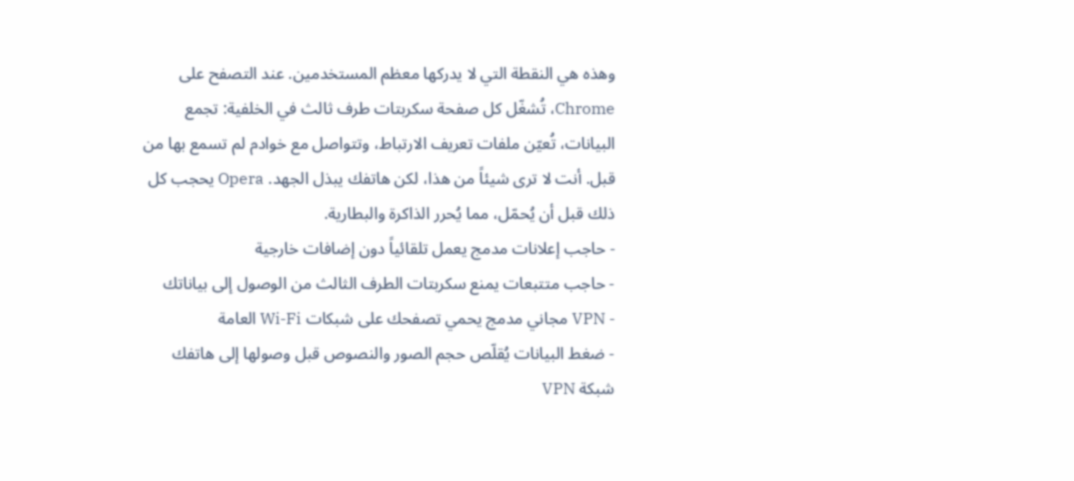وهذه هي النقطة التي لا يدركها معظم المستخدمين. عند التصفح على Chrome، تُشغّل كل صفحة سكربتات طرف ثالث في الخلفية: تجمع البيانات، تُعيّن ملفات تعريف الارتباط، وتتواصل مع خوادم لم تسمع بها من قبل. أنت لا ترى شيئاً من هذا، لكن هاتفك يبذل الجهد. Opera يحجب كل ذلك قبل أن يُحمّل، مما يُحرر الذاكرة والبطارية.
- حاجب إعلانات مدمج يعمل تلقائياً دون إضافات خارجية
- حاجب متتبعات يمنع سكربتات الطرف الثالث من الوصول إلى بياناتك
- VPN مجاني مدمج يحمي تصفحك على شبكات Wi-Fi العامة
- ضغط البيانات يُقلّص حجم الصور والنصوص قبل وصولها إلى هاتفك
شبكة VPN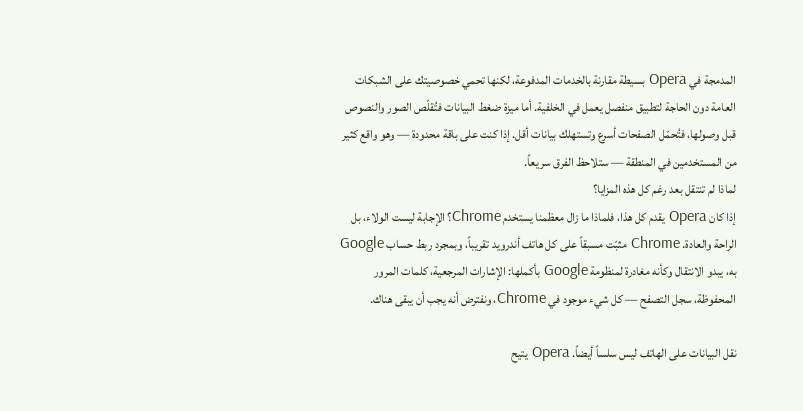المدمجة في Opera بسيطة مقارنة بالخدمات المدفوعة، لكنها تحمي خصوصيتك على الشبكات العامة دون الحاجة لتطبيق منفصل يعمل في الخلفية. أما ميزة ضغط البيانات فتُقلّص الصور والنصوص قبل وصولها، فتُحمّل الصفحات أسرع وتستهلك بيانات أقل. إذا كنت على باقة محدودة — وهو واقع كثير من المستخدمين في المنطقة — ستلاحظ الفرق سريعاً.
لماذا لم تنتقل بعد رغم كل هذه المزايا؟
إذا كان Opera يقدم كل هذا، فلماذا ما زال معظمنا يستخدم Chrome؟ الإجابة ليست الولاء، بل الراحة والعادة. Chrome مثبّت مسبقاً على كل هاتف أندرويد تقريباً، وبمجرد ربط حساب Google به، يبدو الانتقال وكأنه مغادرة لمنظومة Google بأكملها: الإشارات المرجعية، كلمات المرور المحفوظة، سجل التصفح — كل شيء موجود في Chrome، ونفترض أنه يجب أن يبقى هناك.

نقل البيانات على الهاتف ليس سلساً أيضاً. Opera يتيح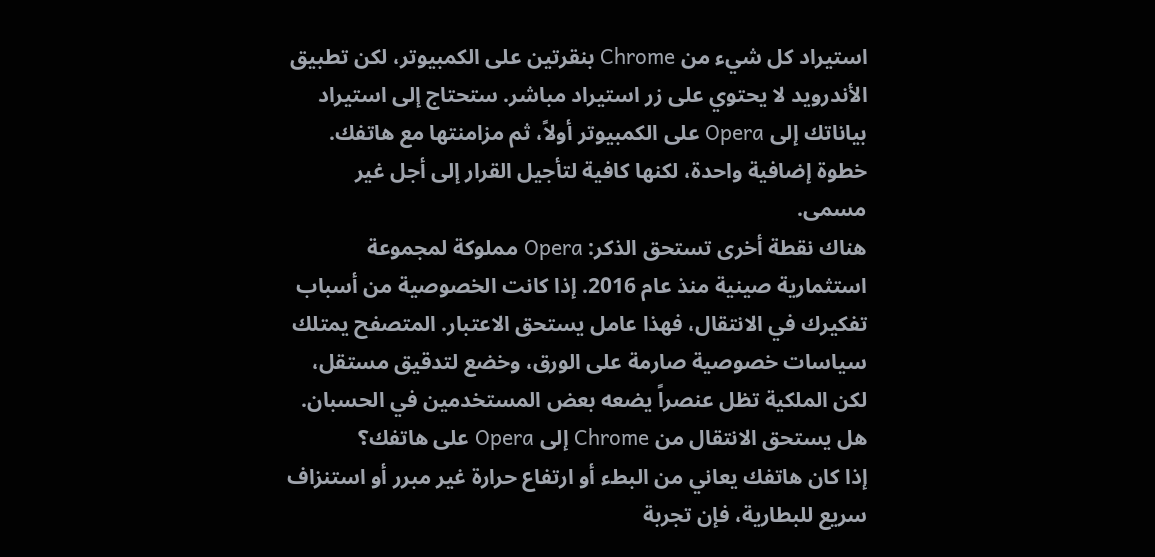استيراد كل شيء من Chrome بنقرتين على الكمبيوتر، لكن تطبيق الأندرويد لا يحتوي على زر استيراد مباشر. ستحتاج إلى استيراد بياناتك إلى Opera على الكمبيوتر أولاً، ثم مزامنتها مع هاتفك. خطوة إضافية واحدة، لكنها كافية لتأجيل القرار إلى أجل غير مسمى.
هناك نقطة أخرى تستحق الذكر: Opera مملوكة لمجموعة استثمارية صينية منذ عام 2016. إذا كانت الخصوصية من أسباب تفكيرك في الانتقال، فهذا عامل يستحق الاعتبار. المتصفح يمتلك سياسات خصوصية صارمة على الورق، وخضع لتدقيق مستقل، لكن الملكية تظل عنصراً يضعه بعض المستخدمين في الحسبان.
هل يستحق الانتقال من Chrome إلى Opera على هاتفك؟
إذا كان هاتفك يعاني من البطء أو ارتفاع حرارة غير مبرر أو استنزاف سريع للبطارية، فإن تجربة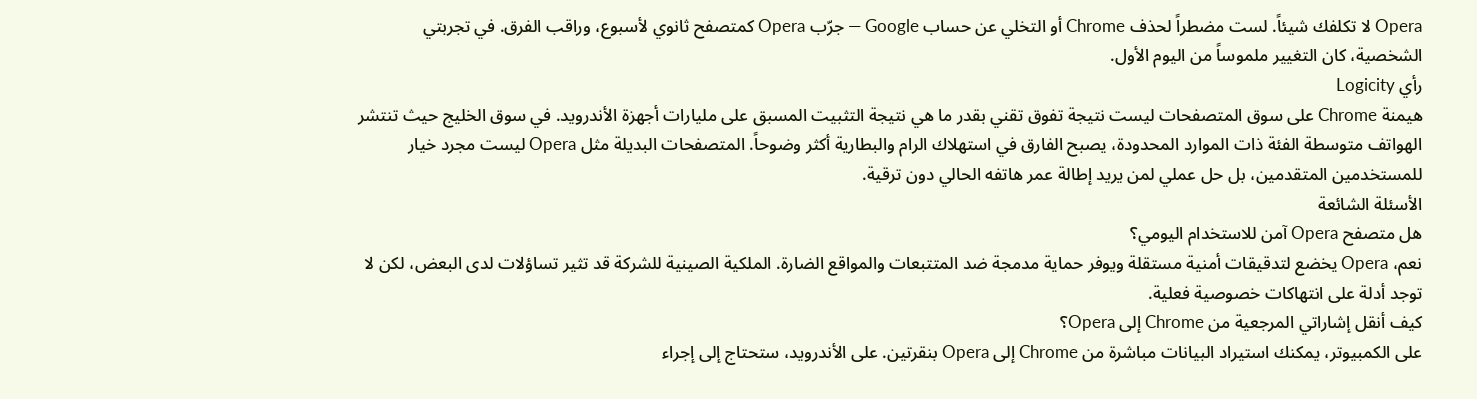Opera لا تكلفك شيئاً. لست مضطراً لحذف Chrome أو التخلي عن حساب Google — جرّب Opera كمتصفح ثانوي لأسبوع، وراقب الفرق. في تجربتي الشخصية، كان التغيير ملموساً من اليوم الأول.
رأي Logicity
هيمنة Chrome على سوق المتصفحات ليست نتيجة تفوق تقني بقدر ما هي نتيجة التثبيت المسبق على مليارات أجهزة الأندرويد. في سوق الخليج حيث تنتشر الهواتف متوسطة الفئة ذات الموارد المحدودة، يصبح الفارق في استهلاك الرام والبطارية أكثر وضوحاً. المتصفحات البديلة مثل Opera ليست مجرد خيار للمستخدمين المتقدمين، بل حل عملي لمن يريد إطالة عمر هاتفه الحالي دون ترقية.
الأسئلة الشائعة
هل متصفح Opera آمن للاستخدام اليومي؟
نعم، Opera يخضع لتدقيقات أمنية مستقلة ويوفر حماية مدمجة ضد المتتبعات والمواقع الضارة. الملكية الصينية للشركة قد تثير تساؤلات لدى البعض، لكن لا توجد أدلة على انتهاكات خصوصية فعلية.
كيف أنقل إشاراتي المرجعية من Chrome إلى Opera؟
على الكمبيوتر، يمكنك استيراد البيانات مباشرة من Chrome إلى Opera بنقرتين. على الأندرويد، ستحتاج إلى إجراء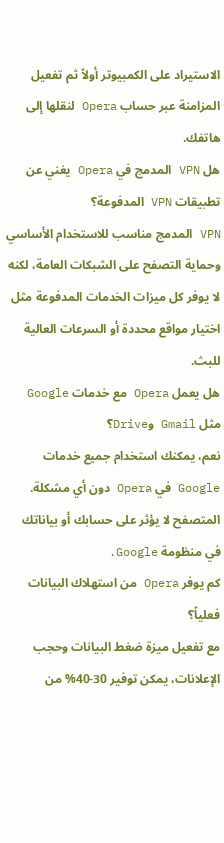الاستيراد على الكمبيوتر أولاً ثم تفعيل المزامنة عبر حساب Opera لنقلها إلى هاتفك.
هل VPN المدمج في Opera يغني عن تطبيقات VPN المدفوعة؟
VPN المدمج مناسب للاستخدام الأساسي وحماية التصفح على الشبكات العامة، لكنه لا يوفر كل ميزات الخدمات المدفوعة مثل اختيار مواقع محددة أو السرعات العالية للبث.
هل يعمل Opera مع خدمات Google مثل Gmail وDrive؟
نعم، يمكنك استخدام جميع خدمات Google في Opera دون أي مشكلة. المتصفح لا يؤثر على حسابك أو بياناتك في منظومة Google.
كم يوفر Opera من استهلاك البيانات فعلياً؟
مع تفعيل ميزة ضغط البيانات وحجب الإعلانات، يمكن توفير 30-40% من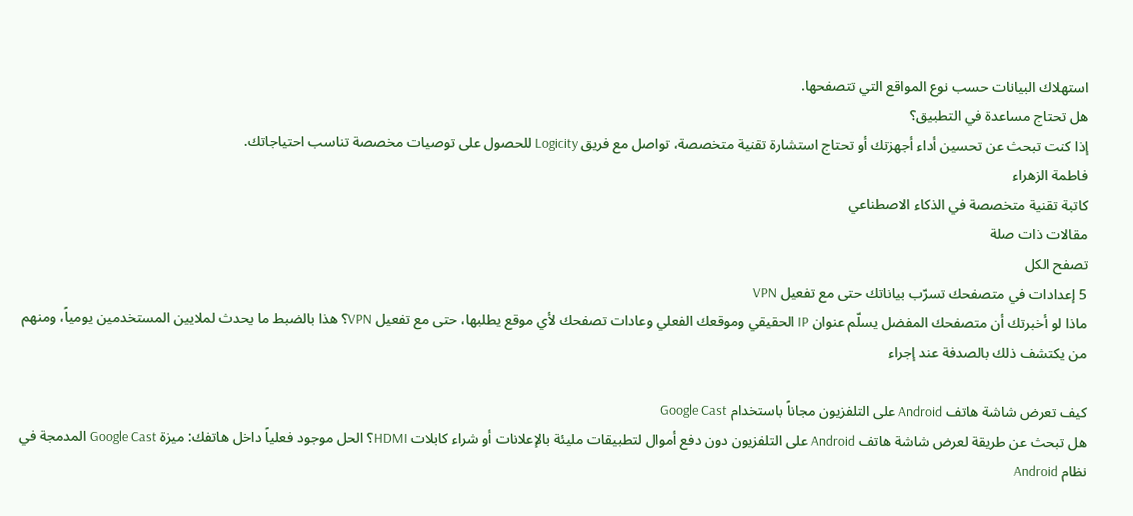استهلاك البيانات حسب نوع المواقع التي تتصفحها.
هل تحتاج مساعدة في التطبيق؟
إذا كنت تبحث عن تحسين أداء أجهزتك أو تحتاج استشارة تقنية متخصصة، تواصل مع فريق Logicity للحصول على توصيات مخصصة تناسب احتياجاتك.
فاطمة الزهراء
كاتبة تقنية متخصصة في الذكاء الاصطناعي
مقالات ذات صلة
تصفح الكل
5 إعدادات في متصفحك تسرّب بياناتك حتى مع تفعيل VPN
ماذا لو أخبرتك أن متصفحك المفضل يسلّم عنوان IP الحقيقي وموقعك الفعلي وعادات تصفحك لأي موقع يطلبها، حتى مع تفعيل VPN؟ هذا بالضبط ما يحدث لملايين المستخدمين يومياً، ومنهم من يكتشف ذلك بالصدفة عند إجراء

كيف تعرض شاشة هاتف Android على التلفزيون مجاناً باستخدام Google Cast
هل تبحث عن طريقة لعرض شاشة هاتف Android على التلفزيون دون دفع أموال لتطبيقات مليئة بالإعلانات أو شراء كابلات HDMI؟ الحل موجود فعلياً داخل هاتفك: ميزة Google Cast المدمجة في نظام Android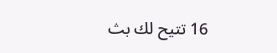16 تتيح لك بث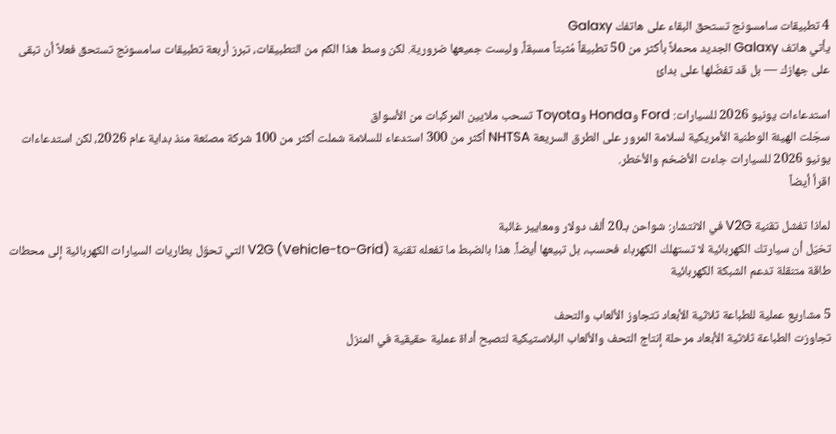4 تطبيقات سامسونج تستحق البقاء على هاتفك Galaxy
يأتي هاتف Galaxy الجديد محملاً بأكثر من 50 تطبيقاً مُثبتاً مسبقاً، وليست جميعها ضرورية. لكن وسط هذا الكم من التطبيقات، تبرز أربعة تطبيقات سامسونج تستحق فعلاً أن تبقى على جهازك — بل قد تفضّلها على بدائ

استدعاءات يونيو 2026 للسيارات: Ford وHonda وToyota تسحب ملايين المركبات من الأسواق
سجّلت الهيئة الوطنية الأمريكية لسلامة المرور على الطرق السريعة NHTSA أكثر من 300 استدعاء للسلامة شملت أكثر من 100 شركة مصنّعة منذ بداية عام 2026، لكن استدعاءات يونيو 2026 للسيارات جاءت الأضخم والأخطر.
اقرأ أيضاً

لماذا تفشل تقنية V2G في الانتشار: شواحن بـ20 ألف دولار ومعايير غائبة
تخيّل أن سيارتك الكهربائية لا تستهلك الكهرباء فحسب، بل تبيعها أيضاً. هذا بالضبط ما تفعله تقنية V2G (Vehicle-to-Grid) التي تحوّل بطاريات السيارات الكهربائية إلى محطات طاقة متنقلة تدعم الشبكة الكهربائية

5 مشاريع عملية للطباعة ثلاثية الأبعاد تتجاوز الألعاب والتحف
تجاوزت الطباعة ثلاثية الأبعاد مرحلة إنتاج التحف والألعاب البلاستيكية لتصبح أداة عملية حقيقية في المنزل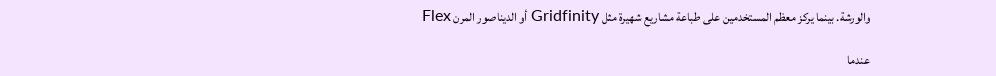والورشة. بينما يركز معظم المستخدمين على طباعة مشاريع شهيرة مثل Gridfinity أو الديناصور المرن Flex

عندما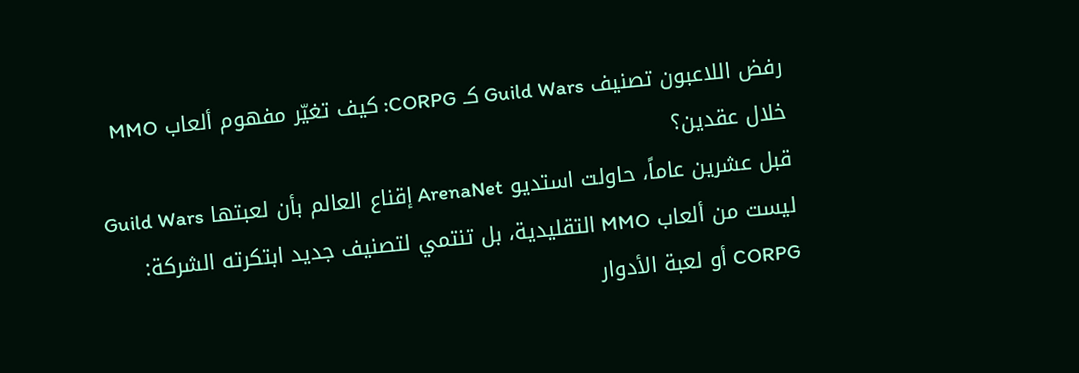رفض اللاعبون تصنيف Guild Wars كـ CORPG: كيف تغيّر مفهوم ألعاب MMO خلال عقدين؟
قبل عشرين عاماً، حاولت استديو ArenaNet إقناع العالم بأن لعبتها Guild Wars ليست من ألعاب MMO التقليدية، بل تنتمي لتصنيف جديد ابتكرته الشركة: CORPG أو لعبة الأدوار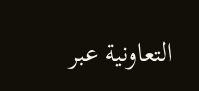التعاونية عبر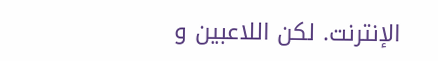الإنترنت. لكن اللاعبين و